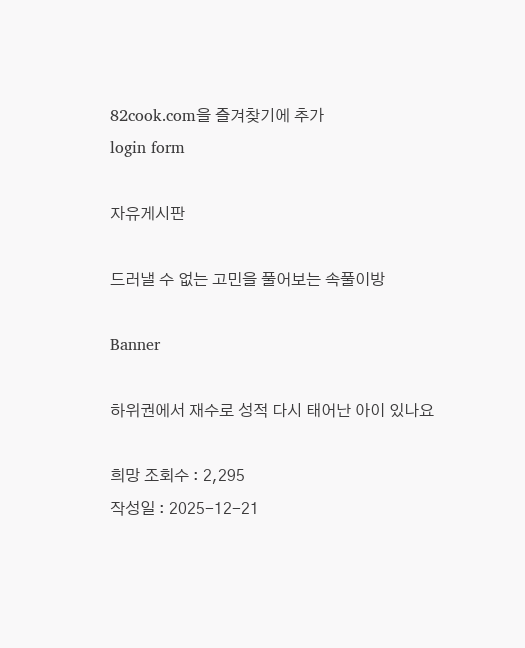82cook.com을 즐겨찾기에 추가
login form

자유게시판

드러낼 수 없는 고민을 풀어보는 속풀이방

Banner

하위권에서 재수로 성적 다시 태어난 아이 있나요

희망 조회수 : 2,295
작성일 : 2025-12-21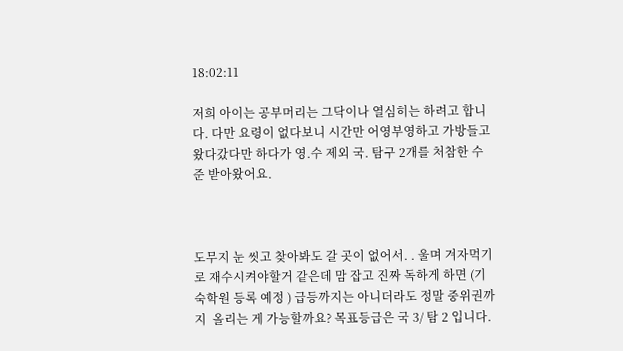18:02:11

저희 아이는 공부머리는 그닥이나 열심히는 하려고 합니다. 다만 요령이 없다보니 시간만 어영부영하고 가방들고 왔다갔다만 하다가 영.수 제외 국. 탐구 2개를 처참한 수준 받아왔어요.



도무지 눈 씻고 찾아봐도 갈 곳이 없어서. . 울며 겨자먹기로 재수시켜야할거 같은데 맘 잡고 진짜 독하게 하면 (기숙학원 등록 예정 ) 급등까지는 아니더라도 정말 중위권까지  올리는 게 가능할까요? 목표등급은 국 3/ 탐 2 입니다.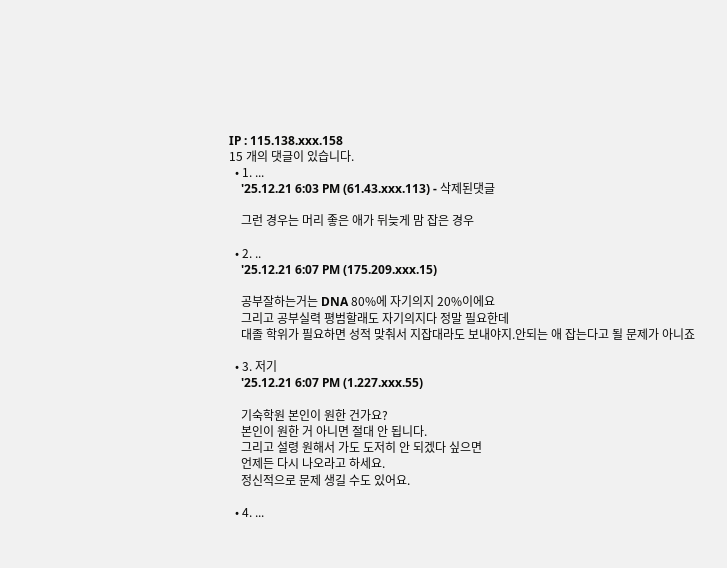IP : 115.138.xxx.158
15 개의 댓글이 있습니다.
  • 1. ...
    '25.12.21 6:03 PM (61.43.xxx.113) - 삭제된댓글

    그런 경우는 머리 좋은 애가 뒤늦게 맘 잡은 경우

  • 2. ..
    '25.12.21 6:07 PM (175.209.xxx.15)

    공부잘하는거는 DNA 80%에 자기의지 20%이에요
    그리고 공부실력 평범할래도 자기의지다 정말 필요한데
    대졸 학위가 필요하면 성적 맞춰서 지잡대라도 보내야지.안되는 애 잡는다고 될 문제가 아니죠

  • 3. 저기
    '25.12.21 6:07 PM (1.227.xxx.55)

    기숙학원 본인이 원한 건가요?
    본인이 원한 거 아니면 절대 안 됩니다.
    그리고 설령 원해서 가도 도저히 안 되겠다 싶으면
    언제든 다시 나오라고 하세요.
    정신적으로 문제 생길 수도 있어요.

  • 4. ...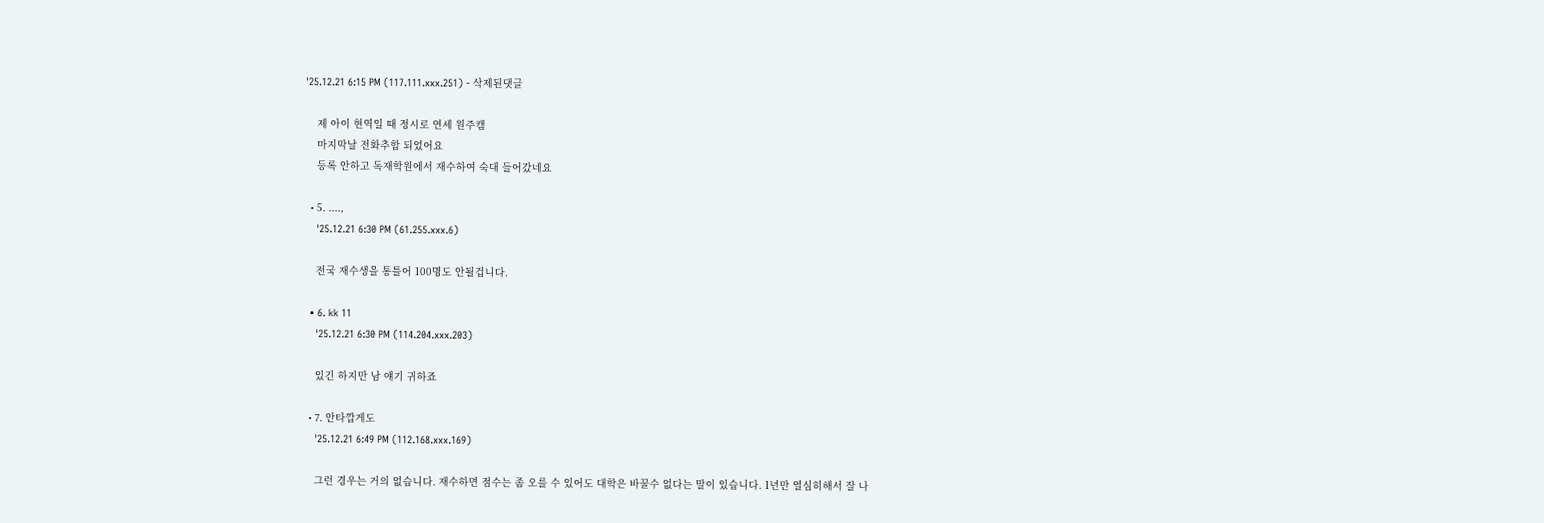'25.12.21 6:15 PM (117.111.xxx.251) - 삭제된댓글

    제 아이 현역일 때 정시로 연세 원주캠
    마지막날 전화추합 되었어요
    등록 안하고 독재학원에서 재수하여 숙대 들어갔네요

  • 5. ....,
    '25.12.21 6:30 PM (61.255.xxx.6)

    전국 재수생을 통틀어 100명도 안될겁니다.

  • 6. kk 11
    '25.12.21 6:30 PM (114.204.xxx.203)

    있긴 하지만 남 얘기 귀하죠

  • 7. 안타깝게도
    '25.12.21 6:49 PM (112.168.xxx.169)

    그런 경우는 거의 없습니다. 재수하면 점수는 좀 오를 수 있어도 대학은 바꿀수 없다는 말이 있습니다. 1년만 열심히해서 잘 나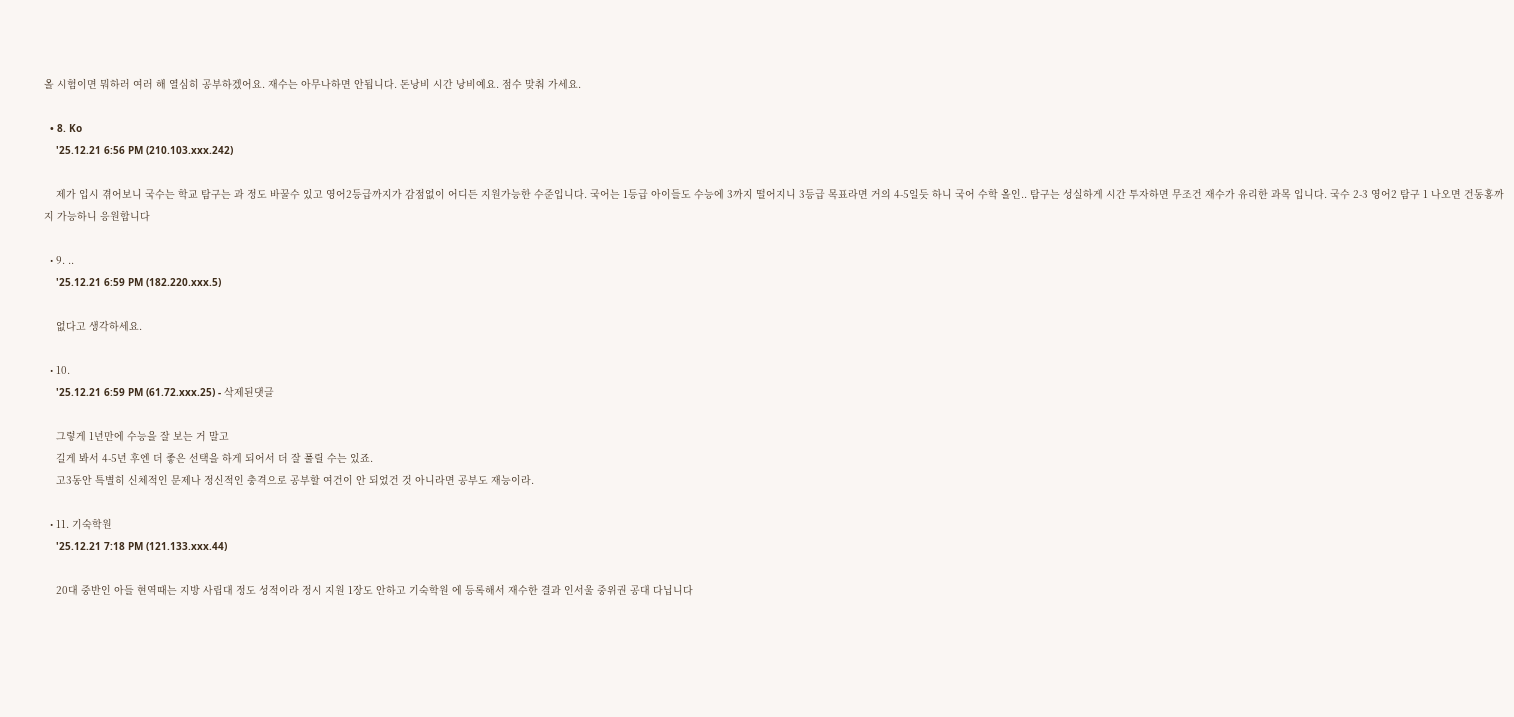올 시험이면 뭐하러 여러 해 열심히 공부하겠어요. 재수는 아무나하면 안됩니다. 돈낭비 시간 낭비예요. 점수 맞춰 가세요.

  • 8. Ko
    '25.12.21 6:56 PM (210.103.xxx.242)

    제가 입시 겪어보니 국수는 학교 탐구는 과 정도 바꿀수 있고 영어2등급까지가 감점없이 어디든 지원가능한 수준입니다. 국어는 1등급 아이들도 수능에 3까지 떨어지니 3등급 목표라면 거의 4-5일듯 하니 국어 수학 올인.. 탐구는 성실하게 시간 투자하면 무조건 재수가 유리한 과목 입니다. 국수 2-3 영어2 탐구 1 나오면 건동홍까지 가능하니 응원합니다

  • 9. ..
    '25.12.21 6:59 PM (182.220.xxx.5)

    없다고 생각하세요.

  • 10.
    '25.12.21 6:59 PM (61.72.xxx.25) - 삭제된댓글

    그렇게 1년만에 수능을 잘 보는 거 말고
    길게 봐서 4-5년 후엔 더 좋은 선택을 하게 되어서 더 잘 풀릴 수는 있죠.
    고3동안 특별히 신체적인 문제나 정신적인 충격으로 공부할 여건이 안 되었건 것 아니라면 공부도 재능이라.

  • 11. 기숙학원
    '25.12.21 7:18 PM (121.133.xxx.44)

    20대 중반인 아들 현역때는 지방 사립대 정도 성적이라 정시 지원 1장도 안하고 기숙학원 에 등록해서 재수한 결과 인서울 중위권 공대 다닙니다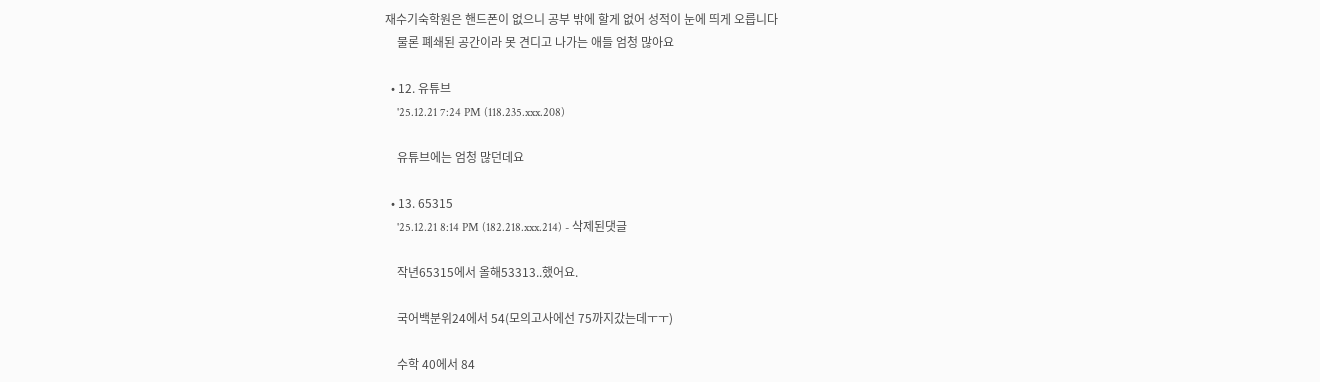재수기숙학원은 핸드폰이 없으니 공부 밖에 할게 없어 성적이 눈에 띄게 오릅니다
    물론 폐쇄된 공간이라 못 견디고 나가는 애들 엄청 많아요

  • 12. 유튜브
    '25.12.21 7:24 PM (118.235.xxx.208)

    유튜브에는 엄청 많던데요

  • 13. 65315
    '25.12.21 8:14 PM (182.218.xxx.214) - 삭제된댓글

    작년65315에서 올해53313..했어요.

    국어백분위24에서 54(모의고사에선 75까지갔는데ㅜㅜ)

    수학 40에서 84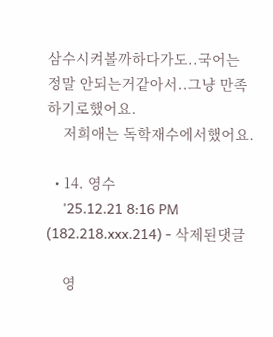삼수시켜볼까하다가도..국어는 정말 안되는거같아서..그냥 만족하기로했어요.
    저희애는 독학재수에서했어요.

  • 14. 영수
    '25.12.21 8:16 PM (182.218.xxx.214) - 삭제된댓글

    영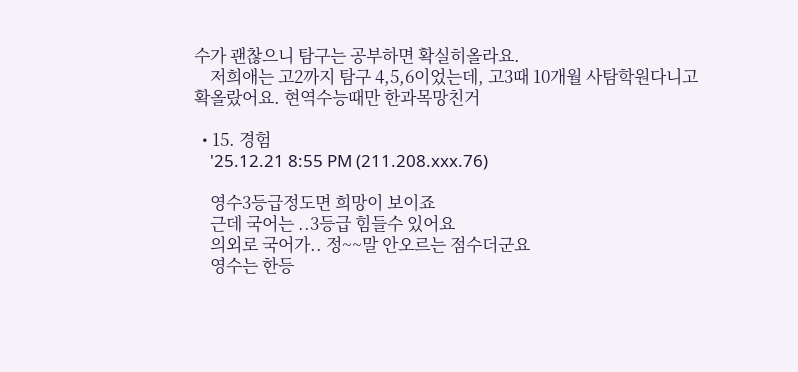수가 괜찮으니 탐구는 공부하면 확실히올라요.
    저희애는 고2까지 탐구 4,5,6이었는데, 고3때 10개월 사탐학원다니고 확올랐어요. 현역수능때만 한과목망친거

  • 15. 경험
    '25.12.21 8:55 PM (211.208.xxx.76)

    영수3등급정도면 희망이 보이죠
    근데 국어는 ..3등급 힘들수 있어요
    의외로 국어가.. 정~~말 안오르는 점수더군요
    영수는 한등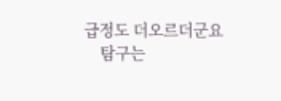급정도 더오르더군요
    탐구는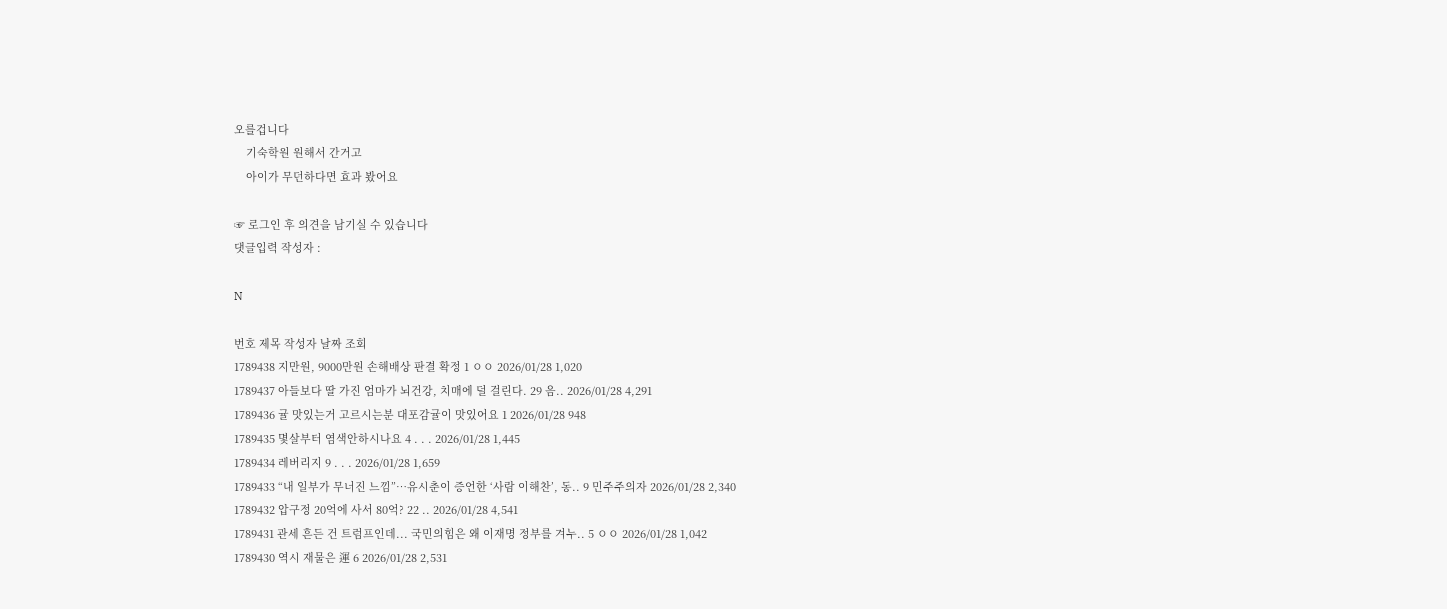오를겁니다
    기숙학원 원해서 간거고
    아이가 무던하다면 효과 봤어요

☞ 로그인 후 의견을 남기실 수 있습니다
댓글입력 작성자 :

N

번호 제목 작성자 날짜 조회
1789438 지만원, 9000만원 손해배상 판결 확정 1 ㅇㅇ 2026/01/28 1,020
1789437 아들보다 딸 가진 엄마가 뇌건강, 치매에 덜 걸린다. 29 음.. 2026/01/28 4,291
1789436 귤 맛있는거 고르시는분 대포감귤이 맛있어요 1 2026/01/28 948
1789435 몇살부터 염색안하시나요 4 . . . 2026/01/28 1,445
1789434 레버리지 9 . . . 2026/01/28 1,659
1789433 “내 일부가 무너진 느낌”…유시춘이 증언한 ‘사람 이해찬’, 동.. 9 민주주의자 2026/01/28 2,340
1789432 압구정 20억에 사서 80억? 22 .. 2026/01/28 4,541
1789431 관세 흔든 건 트럼프인데... 국민의힘은 왜 이재명 정부를 겨누.. 5 ㅇㅇ 2026/01/28 1,042
1789430 역시 재물은 運 6 2026/01/28 2,531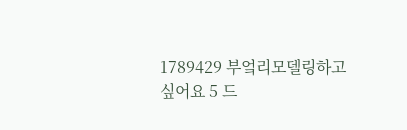1789429 부엌리모델링하고 싶어요 5 드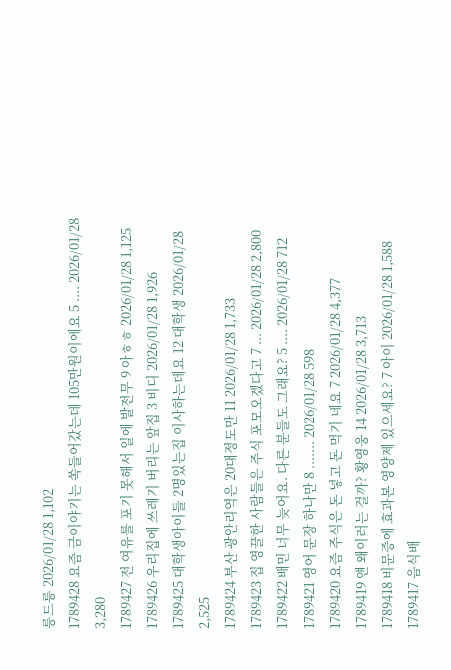릉드릉 2026/01/28 1,102
1789428 요즘 금이야기는 쏙들어갔는데 105만원이에요 5 .... 2026/01/28 3,280
1789427 전 여유를 포기 못해서 일에 발전무 9 아ㅎㅎ 2026/01/28 1,125
1789426 우리집에 쓰레기 버리는 앞집 3 비디 2026/01/28 1,926
1789425 대학생아이들 2명있는집 이사하는데요 12 대학생 2026/01/28 2,525
1789424 부산 광안리역은 20대정도만 11 2026/01/28 1,733
1789423 집 영끌한 사람들은 주식 포모오겠다고 7 ... 2026/01/28 2,800
1789422 배민 너무 늦어요. 다른 분들도 그래요? 5 .... 2026/01/28 712
1789421 영어 문장 하나만 8 ....... 2026/01/28 598
1789420 요즘 주식은 돈 넣고 돈 먹기 네요 7 2026/01/28 4,377
1789419 얜 왜이러는 걸까? 황영웅 14 2026/01/28 3,713
1789418 비문증에 효과본 영양제 있으세요? 7 아이 2026/01/28 1,588
1789417 음식배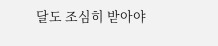달도 조심히 받아야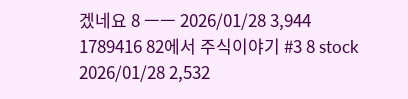겠네요 8 ㅡㅡ 2026/01/28 3,944
1789416 82에서 주식이야기 #3 8 stock 2026/01/28 2,532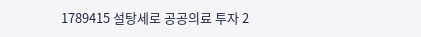1789415 설탕세로 공공의료 투자 2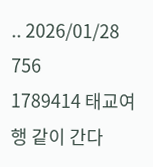.. 2026/01/28 756
1789414 태교여행 같이 간다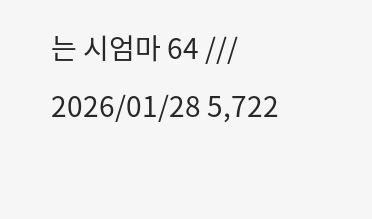는 시엄마 64 /// 2026/01/28 5,722